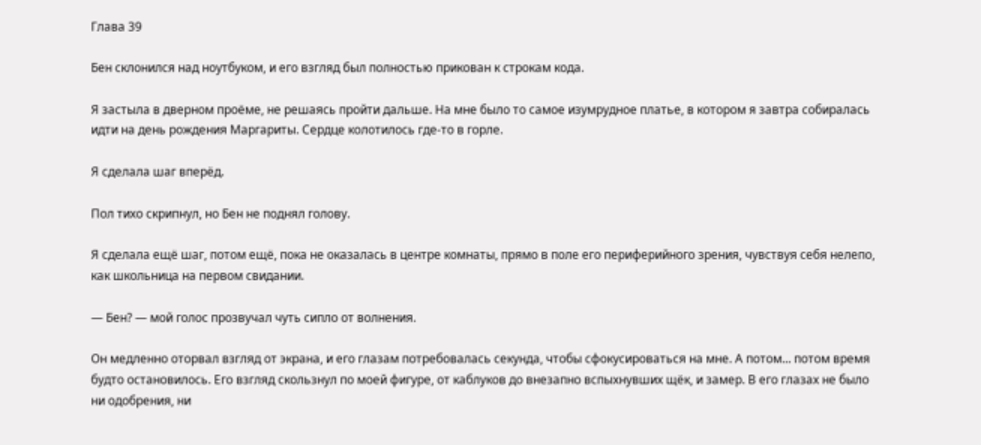Глава 39

Бен склонился над ноутбуком, и его взгляд был полностью прикован к строкам кода.

Я застыла в дверном проёме, не решаясь пройти дальше. На мне было то самое изумрудное платье, в котором я завтра собиралась идти на день рождения Маргариты. Сердце колотилось где-то в горле.

Я сделала шаг вперёд.

Пол тихо скрипнул, но Бен не поднял голову.

Я сделала ещё шаг, потом ещё, пока не оказалась в центре комнаты, прямо в поле его периферийного зрения, чувствуя себя нелепо, как школьница на первом свидании.

— Бен? — мой голос прозвучал чуть сипло от волнения.

Он медленно оторвал взгляд от экрана, и его глазам потребовалась секунда, чтобы сфокусироваться на мне. А потом... потом время будто остановилось. Его взгляд скользнул по моей фигуре, от каблуков до внезапно вспыхнувших щёк, и замер. В его глазах не было ни одобрения, ни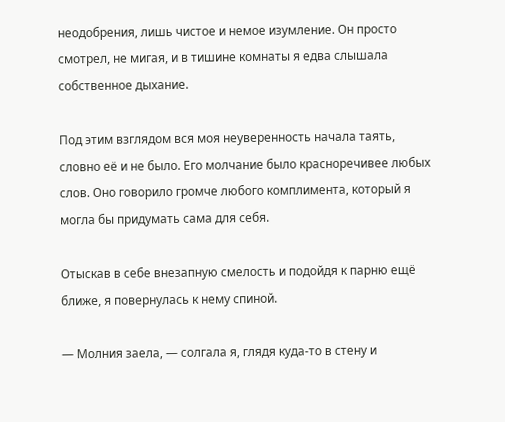неодобрения, лишь чистое и немое изумление. Он просто смотрел, не мигая, и в тишине комнаты я едва слышала собственное дыхание.

Под этим взглядом вся моя неуверенность начала таять, словно её и не было. Его молчание было красноречивее любых слов. Оно говорило громче любого комплимента, который я могла бы придумать сама для себя.

Отыскав в себе внезапную смелость и подойдя к парню ещё ближе, я повернулась к нему спиной.

— Молния заела, — солгала я, глядя куда-то в стену и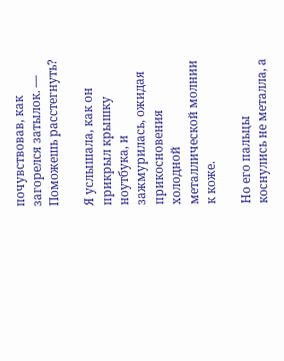почувствовав, как загорелся затылок. — Поможешь расстегнуть?

Я услышала, как он прикрыл крышку ноутбука, и зажмурилась, ожидая прикосновения холодной металлической молнии к коже.

Но его пальцы коснулись не металла, а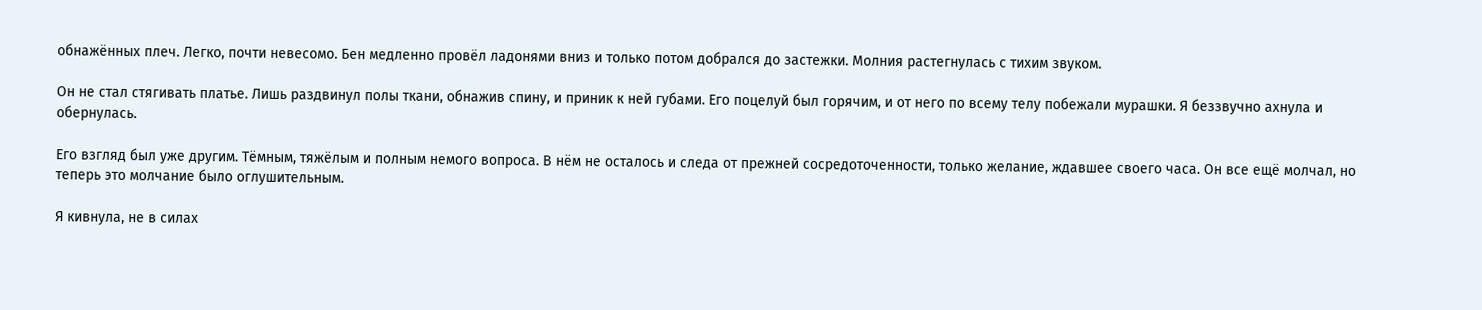обнажённых плеч. Легко, почти невесомо. Бен медленно провёл ладонями вниз и только потом добрался до застежки. Молния растегнулась с тихим звуком.

Он не стал стягивать платье. Лишь раздвинул полы ткани, обнажив спину, и приник к ней губами. Его поцелуй был горячим, и от него по всему телу побежали мурашки. Я беззвучно ахнула и обернулась.

Его взгляд был уже другим. Тёмным, тяжёлым и полным немого вопроса. В нём не осталось и следа от прежней сосредоточенности, только желание, ждавшее своего часа. Он все ещё молчал, но теперь это молчание было оглушительным.

Я кивнула, не в силах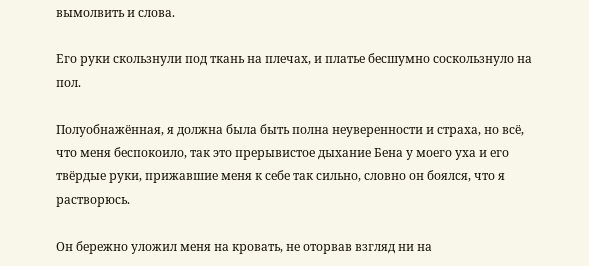вымолвить и слова.

Его руки скользнули под ткань на плечах, и платье бесшумно соскользнуло на пол.

Полуобнажённая, я должна была быть полна неуверенности и страха, но всё, что меня беспокоило, так это прерывистое дыхание Бена у моего уха и его твёрдые руки, прижавшие меня к себе так сильно, словно он боялся, что я растворюсь.

Он бережно уложил меня на кровать, не оторвав взгляд ни на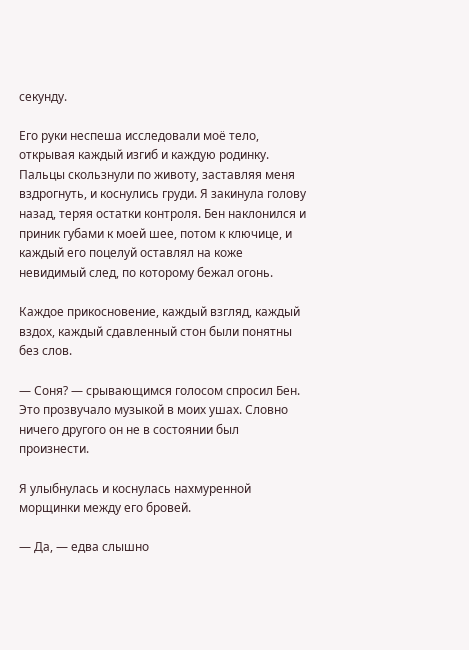секунду.

Его руки неспеша исследовали моё тело, открывая каждый изгиб и каждую родинку. Пальцы скользнули по животу, заставляя меня вздрогнуть, и коснулись груди. Я закинула голову назад, теряя остатки контроля. Бен наклонился и приник губами к моей шее, потом к ключице, и каждый его поцелуй оставлял на коже невидимый след, по которому бежал огонь.

Каждое прикосновение, каждый взгляд, каждый вздох, каждый сдавленный стон были понятны без слов.

— Соня? — срывающимся голосом спросил Бен. Это прозвучало музыкой в моих ушах. Словно ничего другого он не в состоянии был произнести.

Я улыбнулась и коснулась нахмуренной морщинки между его бровей.

— Да, — едва слышно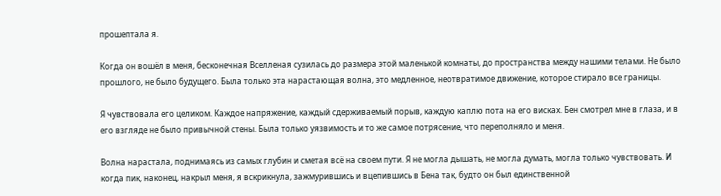прошептала я.

Когда он вошёл в меня, бесконечная Вселленая сузилась до размера этой маленькой комнаты, до пространства между нашими телами. Не было прошлого, не было будущего. Была только эта нарастающая волна, это медленное, неотвратимое движение, которое стирало все границы.

Я чувствовала его целиком. Каждое напряжение, каждый сдерживаемый порыв, каждую каплю пота на его висках. Бен смотрел мне в глаза, и в его взгляде не было привычной стены. Была только уязвимость и то же самое потрясение, что переполняло и меня.

Волна нарастала, поднимаясь из самых глубин и сметая всё на своем пути. Я не могла дышать, не могла думать, могла только чувствовать. И когда пик, наконец, накрыл меня, я вскрикнула, зажмурившись и вцепившись в Бена так, будто он был единственной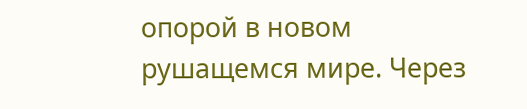опорой в новом рушащемся мире. Через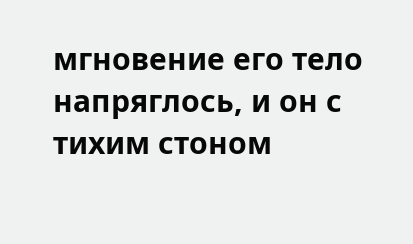мгновение его тело напряглось, и он с тихим стоном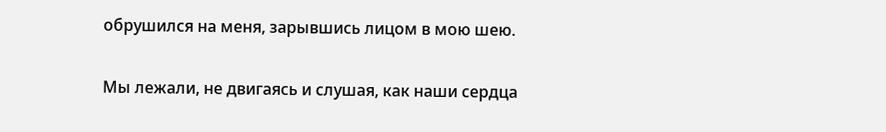обрушился на меня, зарывшись лицом в мою шею.

Мы лежали, не двигаясь и слушая, как наши сердца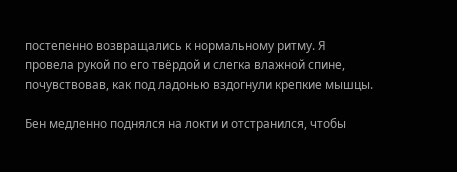постепенно возвращались к нормальному ритму. Я провела рукой по его твёрдой и слегка влажной спине, почувствовав, как под ладонью вздогнули крепкие мышцы.

Бен медленно поднялся на локти и отстранился, чтобы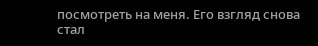посмотреть на меня. Его взгляд снова стал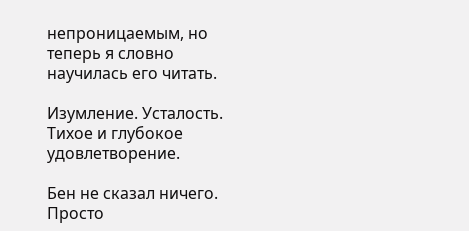непроницаемым, но теперь я словно научилась его читать.

Изумление. Усталость. Тихое и глубокое удовлетворение.

Бен не сказал ничего. Просто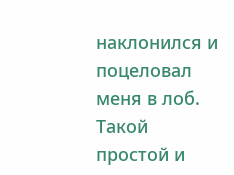наклонился и поцеловал меня в лоб. Такой простой и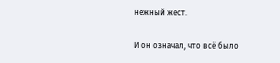нежный жест.

И он означал, что всё было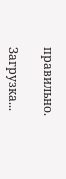правильно.

Загрузка...